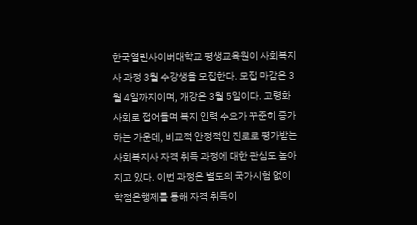한국열린사이버대학교 평생교육원이 사회복지사 과정 3월 수강생을 모집한다. 모집 마감은 3월 4일까지이며, 개강은 3월 5일이다. 고령화 사회로 접어들며 복지 인력 수요가 꾸준히 증가하는 가운데, 비교적 안정적인 진로로 평가받는 사회복지사 자격 취득 과정에 대한 관심도 높아지고 있다. 이번 과정은 별도의 국가시험 없이 학점은행제를 통해 자격 취득이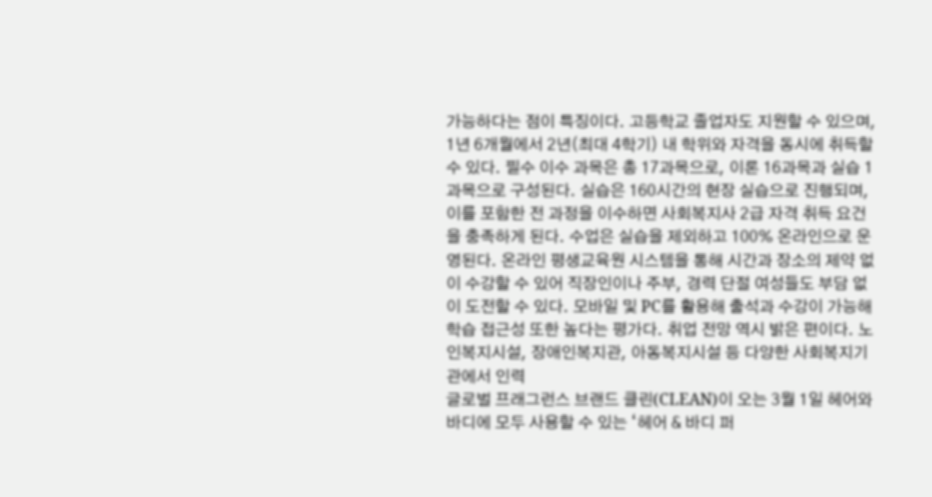가능하다는 점이 특징이다. 고등학교 졸업자도 지원할 수 있으며, 1년 6개월에서 2년(최대 4학기) 내 학위와 자격을 동시에 취득할 수 있다. 필수 이수 과목은 총 17과목으로, 이론 16과목과 실습 1과목으로 구성된다. 실습은 160시간의 현장 실습으로 진행되며, 이를 포함한 전 과정을 이수하면 사회복지사 2급 자격 취득 요건을 충족하게 된다. 수업은 실습을 제외하고 100% 온라인으로 운영된다. 온라인 평생교육원 시스템을 통해 시간과 장소의 제약 없이 수강할 수 있어 직장인이나 주부, 경력 단절 여성들도 부담 없이 도전할 수 있다. 모바일 및 PC를 활용해 출석과 수강이 가능해 학습 접근성 또한 높다는 평가다. 취업 전망 역시 밝은 편이다. 노인복지시설, 장애인복지관, 아동복지시설 등 다양한 사회복지기관에서 인력
글로벌 프래그런스 브랜드 클린(CLEAN)이 오는 3월 1일 헤어와 바디에 모두 사용할 수 있는 ‘헤어 & 바디 퍼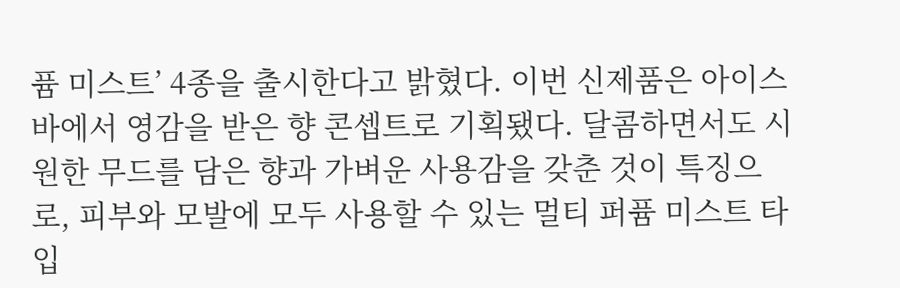퓸 미스트’ 4종을 출시한다고 밝혔다. 이번 신제품은 아이스바에서 영감을 받은 향 콘셉트로 기획됐다. 달콤하면서도 시원한 무드를 담은 향과 가벼운 사용감을 갖춘 것이 특징으로, 피부와 모발에 모두 사용할 수 있는 멀티 퍼퓸 미스트 타입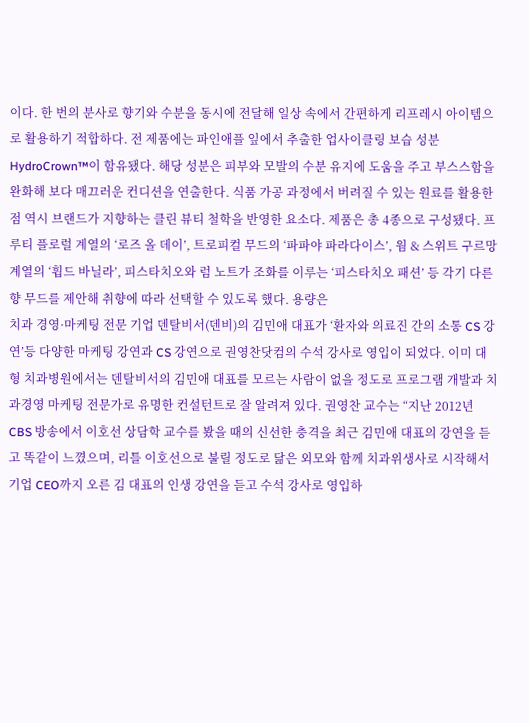이다. 한 번의 분사로 향기와 수분을 동시에 전달해 일상 속에서 간편하게 리프레시 아이템으로 활용하기 적합하다. 전 제품에는 파인애플 잎에서 추출한 업사이클링 보습 성분 HydroCrown™이 함유됐다. 해당 성분은 피부와 모발의 수분 유지에 도움을 주고 부스스함을 완화해 보다 매끄러운 컨디션을 연출한다. 식품 가공 과정에서 버려질 수 있는 원료를 활용한 점 역시 브랜드가 지향하는 클린 뷰티 철학을 반영한 요소다. 제품은 총 4종으로 구성됐다. 프루티 플로럴 계열의 ‘로즈 올 데이’, 트로피컬 무드의 ‘파파야 파라다이스’, 웜 & 스위트 구르망 계열의 ‘휩드 바닐라’, 피스타치오와 럼 노트가 조화를 이루는 ‘피스타치오 패션’ 등 각기 다른 향 무드를 제안해 취향에 따라 선택할 수 있도록 했다. 용량은
치과 경영·마케팅 전문 기업 덴탈비서(덴비)의 김민애 대표가 ‘환자와 의료진 간의 소통 CS 강연’등 다양한 마케팅 강연과 CS 강연으로 권영찬닷컴의 수석 강사로 영입이 되었다. 이미 대형 치과병원에서는 덴탈비서의 김민애 대표를 모르는 사람이 없을 정도로 프로그램 개발과 치과경영 마케팅 전문가로 유명한 컨설턴트로 잘 알려져 있다. 권영찬 교수는 “지난 2012년 CBS 방송에서 이호선 상담학 교수를 봤을 때의 신선한 충격을 최근 김민애 대표의 강연을 듣고 똑같이 느꼈으며, 리틀 이호선으로 불릴 정도로 닮은 외모와 함께 치과위생사로 시작해서 기업 CEO까지 오른 김 대표의 인생 강연을 듣고 수석 강사로 영입하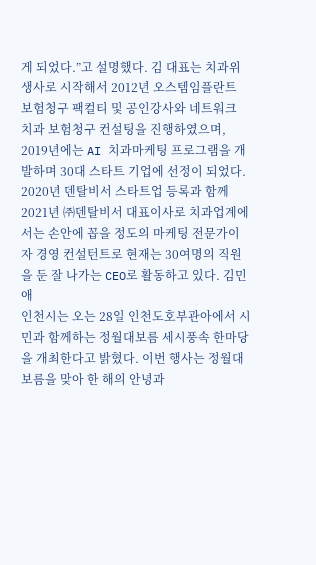게 되었다.”고 설명했다. 김 대표는 치과위생사로 시작해서 2012년 오스템임플란트 보험청구 팩컬티 및 공인강사와 네트워크 치과 보험청구 컨설팅을 진행하였으며, 2019년에는 AI 치과마케팅 프로그램을 개발하며 30대 스타트 기업에 선정이 되었다. 2020년 덴탈비서 스타트업 등록과 함께 2021년 ㈜덴탈비서 대표이사로 치과업계에서는 손안에 꼽을 정도의 마케팅 전문가이자 경영 컨설턴트로 현재는 30여명의 직원을 둔 잘 나가는 CEO로 활동하고 있다. 김민애
인천시는 오는 28일 인천도호부관아에서 시민과 함께하는 정월대보름 세시풍속 한마당을 개최한다고 밝혔다. 이번 행사는 정월대보름을 맞아 한 해의 안녕과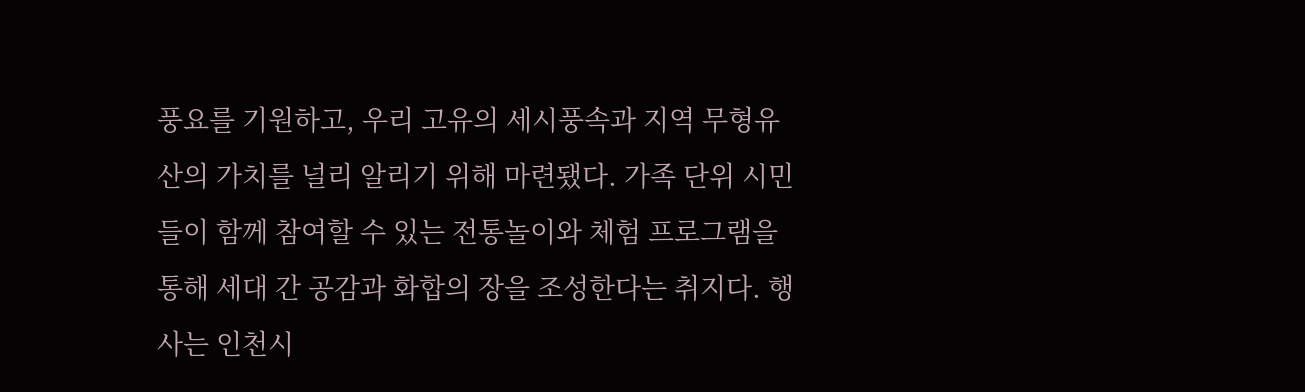풍요를 기원하고, 우리 고유의 세시풍속과 지역 무형유산의 가치를 널리 알리기 위해 마련됐다. 가족 단위 시민들이 함께 참여할 수 있는 전통놀이와 체험 프로그램을 통해 세대 간 공감과 화합의 장을 조성한다는 취지다. 행사는 인천시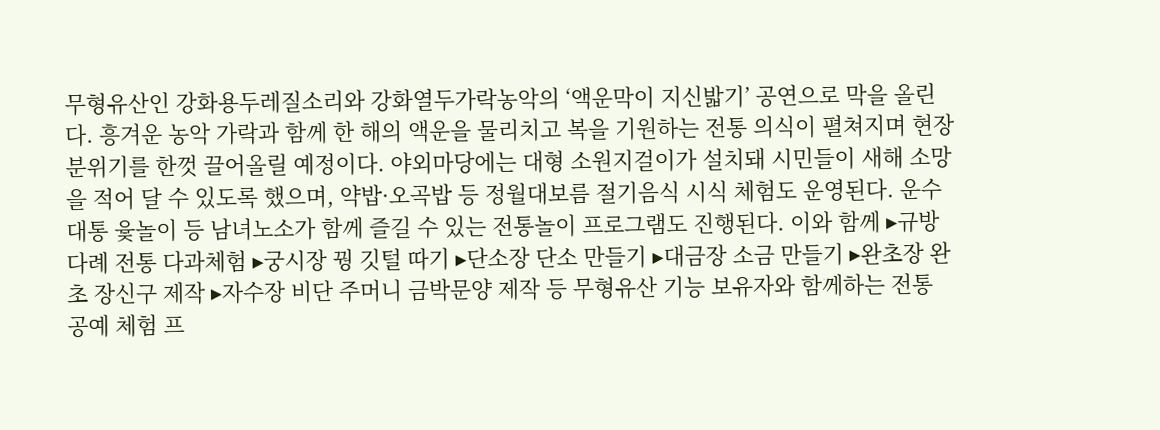무형유산인 강화용두레질소리와 강화열두가락농악의 ‘액운막이 지신밟기’ 공연으로 막을 올린다. 흥겨운 농악 가락과 함께 한 해의 액운을 물리치고 복을 기원하는 전통 의식이 펼쳐지며 현장 분위기를 한껏 끌어올릴 예정이다. 야외마당에는 대형 소원지걸이가 설치돼 시민들이 새해 소망을 적어 달 수 있도록 했으며, 약밥·오곡밥 등 정월대보름 절기음식 시식 체험도 운영된다. 운수대통 윷놀이 등 남녀노소가 함께 즐길 수 있는 전통놀이 프로그램도 진행된다. 이와 함께 ▸규방다례 전통 다과체험 ▸궁시장 꿩 깃털 따기 ▸단소장 단소 만들기 ▸대금장 소금 만들기 ▸완초장 완초 장신구 제작 ▸자수장 비단 주머니 금박문양 제작 등 무형유산 기능 보유자와 함께하는 전통 공예 체험 프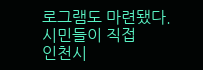로그램도 마련됐다. 시민들이 직접
인천시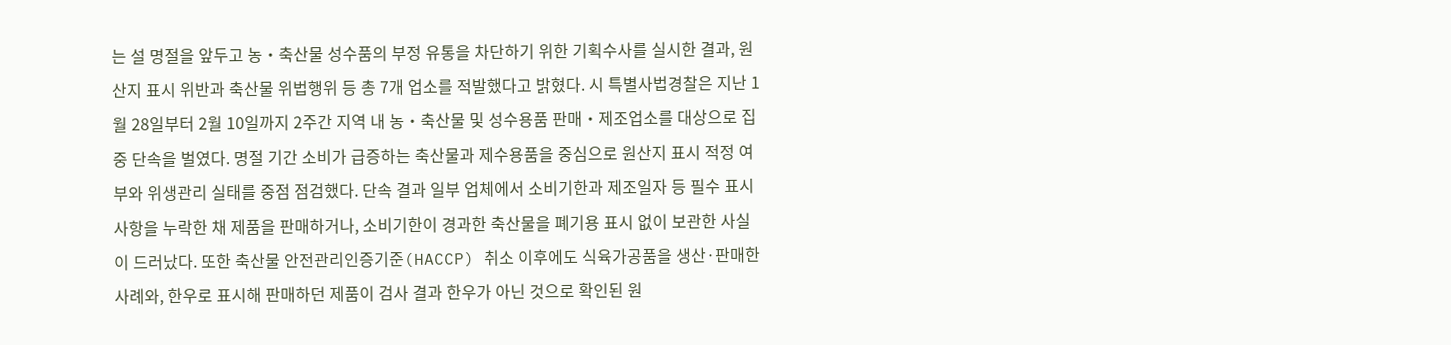는 설 명절을 앞두고 농‧축산물 성수품의 부정 유통을 차단하기 위한 기획수사를 실시한 결과, 원산지 표시 위반과 축산물 위법행위 등 총 7개 업소를 적발했다고 밝혔다. 시 특별사법경찰은 지난 1월 28일부터 2월 10일까지 2주간 지역 내 농‧축산물 및 성수용품 판매‧제조업소를 대상으로 집중 단속을 벌였다. 명절 기간 소비가 급증하는 축산물과 제수용품을 중심으로 원산지 표시 적정 여부와 위생관리 실태를 중점 점검했다. 단속 결과 일부 업체에서 소비기한과 제조일자 등 필수 표시사항을 누락한 채 제품을 판매하거나, 소비기한이 경과한 축산물을 폐기용 표시 없이 보관한 사실이 드러났다. 또한 축산물 안전관리인증기준(HACCP) 취소 이후에도 식육가공품을 생산·판매한 사례와, 한우로 표시해 판매하던 제품이 검사 결과 한우가 아닌 것으로 확인된 원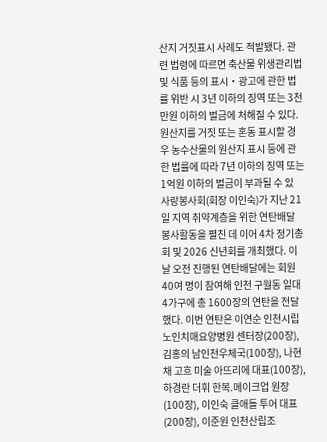산지 거짓표시 사례도 적발됐다. 관련 법령에 따르면 축산물 위생관리법 및 식품 등의 표시‧광고에 관한 법률 위반 시 3년 이하의 징역 또는 3천만원 이하의 벌금에 처해질 수 있다. 원산지를 거짓 또는 혼동 표시할 경우 농수산물의 원산지 표시 등에 관한 법률에 따라 7년 이하의 징역 또는 1억원 이하의 벌금이 부과될 수 있
사랑봉사회(회장 이인숙)가 지난 21일 지역 취약계층을 위한 연탄배달 봉사활동을 펼친 데 이어 4차 정기총회 및 2026 신년회를 개최했다. 이날 오전 진행된 연탄배달에는 회원 40여 명이 참여해 인천 구월동 일대 4가구에 총 1600장의 연탄을 전달했다. 이번 연탄은 이연순 인천시립노인치매요양병원 센터장(200장), 김홍의 남인천우체국(100장), 나현채 고흐 미술 아뜨리에 대표(100장), 하경란 더휘 한복.메이크업 원장(100장), 이인숙 클애들 투어 대표(200장), 이준원 인천산립조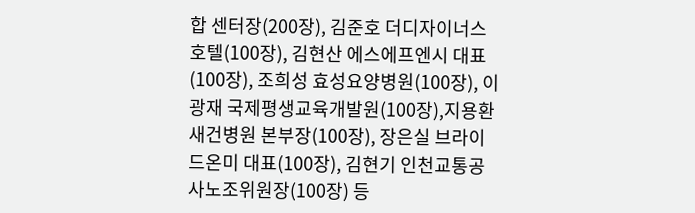합 센터장(200장), 김준호 더디자이너스호텔(100장), 김현산 에스에프엔시 대표(100장), 조희성 효성요양병원(100장), 이광재 국제평생교육개발원(100장),지용환 새건병원 본부장(100장), 장은실 브라이드온미 대표(100장), 김현기 인천교통공사노조위원장(100장) 등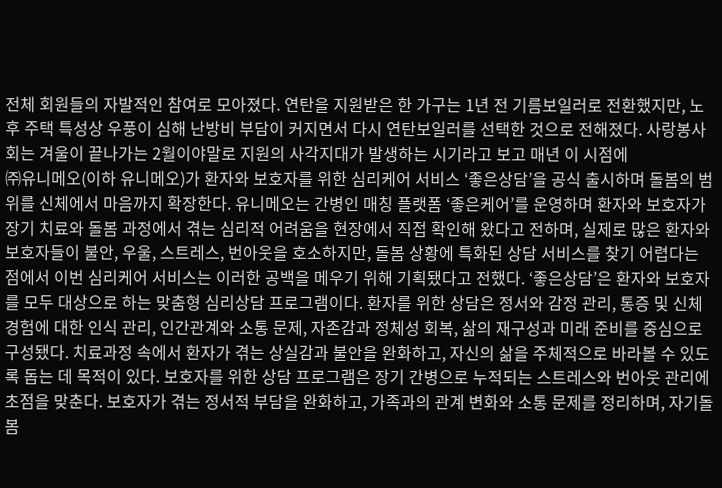전체 회원들의 자발적인 참여로 모아졌다. 연탄을 지원받은 한 가구는 1년 전 기름보일러로 전환했지만, 노후 주택 특성상 우풍이 심해 난방비 부담이 커지면서 다시 연탄보일러를 선택한 것으로 전해졌다. 사랑봉사회는 겨울이 끝나가는 2월이야말로 지원의 사각지대가 발생하는 시기라고 보고 매년 이 시점에
㈜유니메오(이하 유니메오)가 환자와 보호자를 위한 심리케어 서비스 ‘좋은상담’을 공식 출시하며 돌봄의 범위를 신체에서 마음까지 확장한다. 유니메오는 간병인 매칭 플랫폼 ‘좋은케어’를 운영하며 환자와 보호자가 장기 치료와 돌봄 과정에서 겪는 심리적 어려움을 현장에서 직접 확인해 왔다고 전하며, 실제로 많은 환자와 보호자들이 불안, 우울, 스트레스, 번아웃을 호소하지만, 돌봄 상황에 특화된 상담 서비스를 찾기 어렵다는 점에서 이번 심리케어 서비스는 이러한 공백을 메우기 위해 기획됐다고 전했다. ‘좋은상담’은 환자와 보호자를 모두 대상으로 하는 맞춤형 심리상담 프로그램이다. 환자를 위한 상담은 정서와 감정 관리, 통증 및 신체 경험에 대한 인식 관리, 인간관계와 소통 문제, 자존감과 정체성 회복, 삶의 재구성과 미래 준비를 중심으로 구성됐다. 치료과정 속에서 환자가 겪는 상실감과 불안을 완화하고, 자신의 삶을 주체적으로 바라볼 수 있도록 돕는 데 목적이 있다. 보호자를 위한 상담 프로그램은 장기 간병으로 누적되는 스트레스와 번아웃 관리에 초점을 맞춘다. 보호자가 겪는 정서적 부담을 완화하고, 가족과의 관계 변화와 소통 문제를 정리하며, 자기돌봄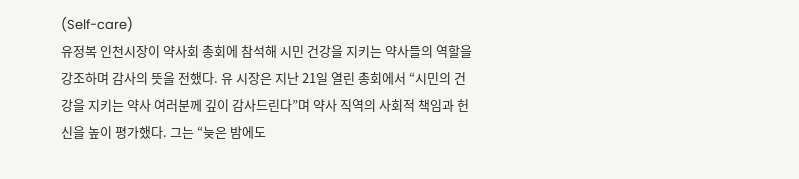(Self-care)
유정복 인천시장이 약사회 총회에 참석해 시민 건강을 지키는 약사들의 역할을 강조하며 감사의 뜻을 전했다. 유 시장은 지난 21일 열린 총회에서 “시민의 건강을 지키는 약사 여러분께 깊이 감사드린다”며 약사 직역의 사회적 책임과 헌신을 높이 평가했다. 그는 “늦은 밤에도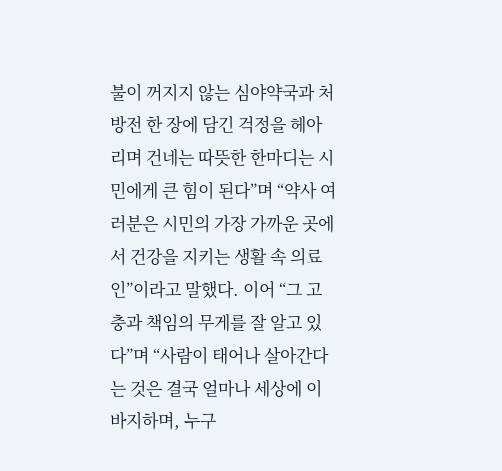불이 꺼지지 않는 심야약국과 처방전 한 장에 담긴 걱정을 헤아리며 건네는 따뜻한 한마디는 시민에게 큰 힘이 된다”며 “약사 여러분은 시민의 가장 가까운 곳에서 건강을 지키는 생활 속 의료인”이라고 말했다. 이어 “그 고충과 책임의 무게를 잘 알고 있다”며 “사람이 태어나 살아간다는 것은 결국 얼마나 세상에 이바지하며, 누구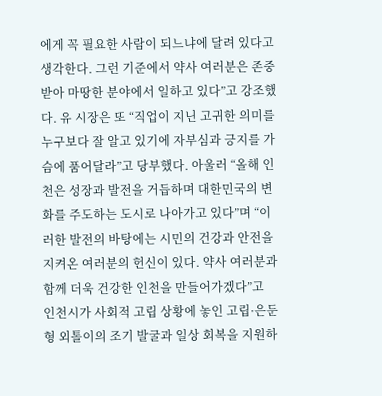에게 꼭 필요한 사람이 되느냐에 달려 있다고 생각한다. 그런 기준에서 약사 여러분은 존중받아 마땅한 분야에서 일하고 있다”고 강조했다. 유 시장은 또 “직업이 지닌 고귀한 의미를 누구보다 잘 알고 있기에 자부심과 긍지를 가슴에 품어달라”고 당부했다. 아울러 “올해 인천은 성장과 발전을 거듭하며 대한민국의 변화를 주도하는 도시로 나아가고 있다”며 “이러한 발전의 바탕에는 시민의 건강과 안전을 지켜온 여러분의 헌신이 있다. 약사 여러분과 함께 더욱 건강한 인천을 만들어가겠다”고
인천시가 사회적 고립 상황에 놓인 고립·은둔형 외톨이의 조기 발굴과 일상 회복을 지원하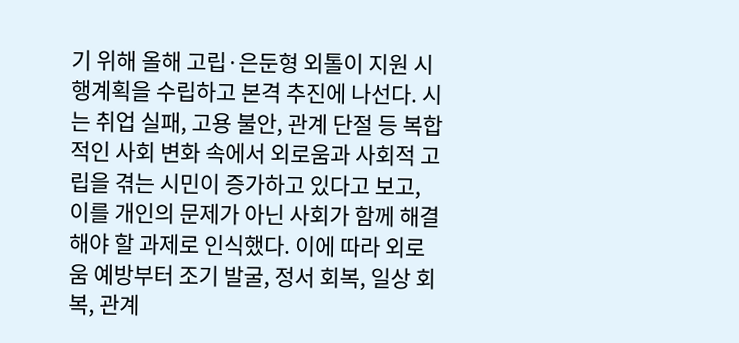기 위해 올해 고립·은둔형 외톨이 지원 시행계획을 수립하고 본격 추진에 나선다. 시는 취업 실패, 고용 불안, 관계 단절 등 복합적인 사회 변화 속에서 외로움과 사회적 고립을 겪는 시민이 증가하고 있다고 보고, 이를 개인의 문제가 아닌 사회가 함께 해결해야 할 과제로 인식했다. 이에 따라 외로움 예방부터 조기 발굴, 정서 회복, 일상 회복, 관계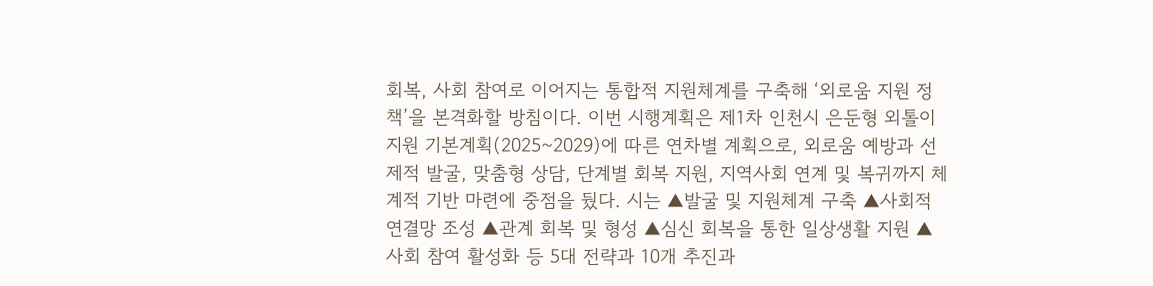회복, 사회 참여로 이어지는 통합적 지원체계를 구축해 ‘외로움 지원 정책’을 본격화할 방침이다. 이번 시행계획은 제1차 인천시 은둔형 외톨이 지원 기본계획(2025~2029)에 따른 연차별 계획으로, 외로움 예방과 선제적 발굴, 맞춤형 상담, 단계별 회복 지원, 지역사회 연계 및 복귀까지 체계적 기반 마련에 중점을 뒀다. 시는 ▲발굴 및 지원체계 구축 ▲사회적 연결망 조성 ▲관계 회복 및 형성 ▲심신 회복을 통한 일상생활 지원 ▲사회 참여 활성화 등 5대 전략과 10개 추진과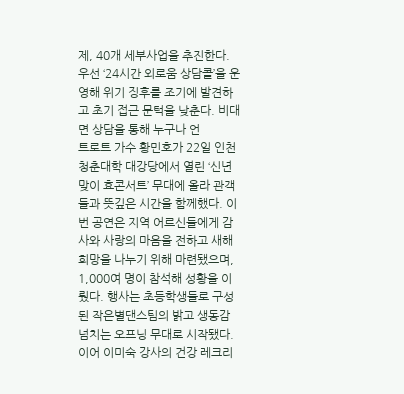제, 40개 세부사업을 추진한다. 우선 ‘24시간 외로움 상담콜’을 운영해 위기 징후를 조기에 발견하고 초기 접근 문턱을 낮춘다. 비대면 상담을 통해 누구나 언
트로트 가수 황민호가 22일 인천청춘대학 대강당에서 열린 ‘신년맞이 효콘서트’ 무대에 올라 관객들과 뜻깊은 시간을 함께했다. 이번 공연은 지역 어르신들에게 감사와 사랑의 마음을 전하고 새해 희망을 나누기 위해 마련됐으며, 1,000여 명이 참석해 성황을 이뤘다. 행사는 초등학생들로 구성된 작은별댄스팀의 밝고 생동감 넘치는 오프닝 무대로 시작됐다. 이어 이미숙 강사의 건강 레크리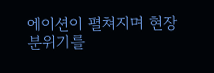에이션이 펼쳐지며 현장 분위기를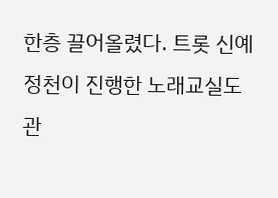한층 끌어올렸다. 트롯 신예 정천이 진행한 노래교실도 관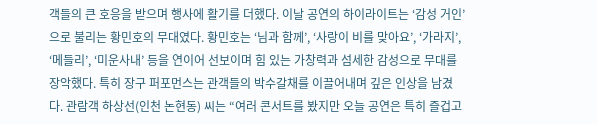객들의 큰 호응을 받으며 행사에 활기를 더했다. 이날 공연의 하이라이트는 ‘감성 거인’으로 불리는 황민호의 무대였다. 황민호는 ‘님과 함께’, ‘사랑이 비를 맞아요’, ‘가라지’, ‘메들리’, ‘미운사내’ 등을 연이어 선보이며 힘 있는 가창력과 섬세한 감성으로 무대를 장악했다. 특히 장구 퍼포먼스는 관객들의 박수갈채를 이끌어내며 깊은 인상을 남겼다. 관람객 하상선(인천 논현동) 씨는 “여러 콘서트를 봤지만 오늘 공연은 특히 즐겁고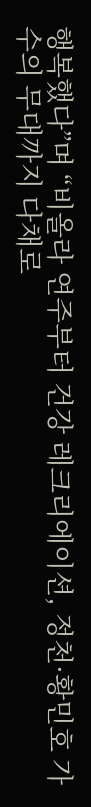행복했다”며 “비올라 연주부터 건강 레크리에이션, 정천·황민호 가수의 무대까지 다채로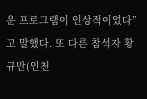운 프로그램이 인상적이었다”고 말했다. 또 다른 참석자 황규만(인천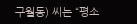구월동) 씨는 “평소